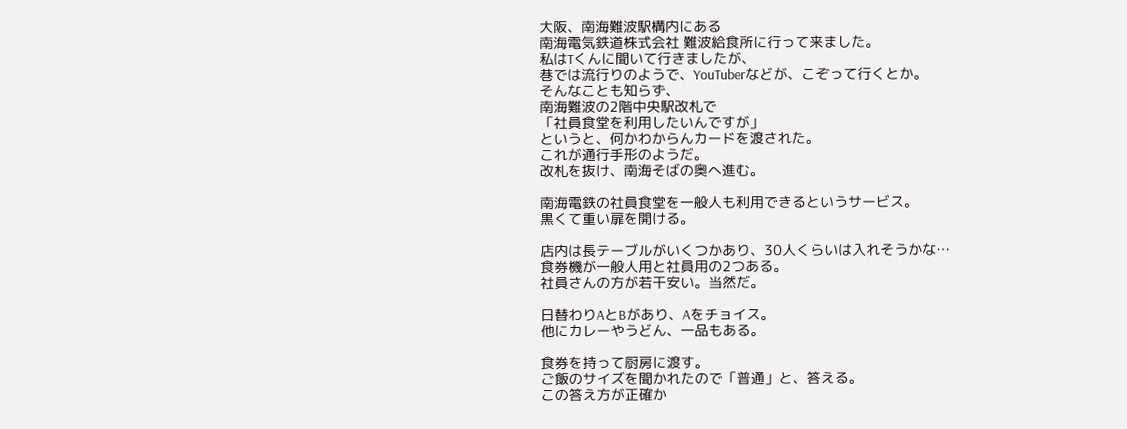大阪、南海難波駅構内にある
南海電気鉄道株式会社 難波給食所に行って来ました。
私はTくんに聞いて行きましたが、
巷では流行りのようで、YouTuberなどが、こぞって行くとか。
そんなことも知らず、
南海難波の2階中央駅改札で
「社員食堂を利用したいんですが」
というと、何かわからんカードを渡された。
これが通行手形のようだ。
改札を抜け、南海そばの奥へ進む。

南海電鉄の社員食堂を一般人も利用できるというサービス。
黒くて重い扉を開ける。

店内は長テーブルがいくつかあり、30人くらいは入れそうかな…
食券機が一般人用と社員用の2つある。
社員さんの方が若干安い。当然だ。

日替わりAとBがあり、Aをチョイス。
他にカレーやうどん、一品もある。

食券を持って厨房に渡す。
ご飯のサイズを聞かれたので「普通」と、答える。
この答え方が正確か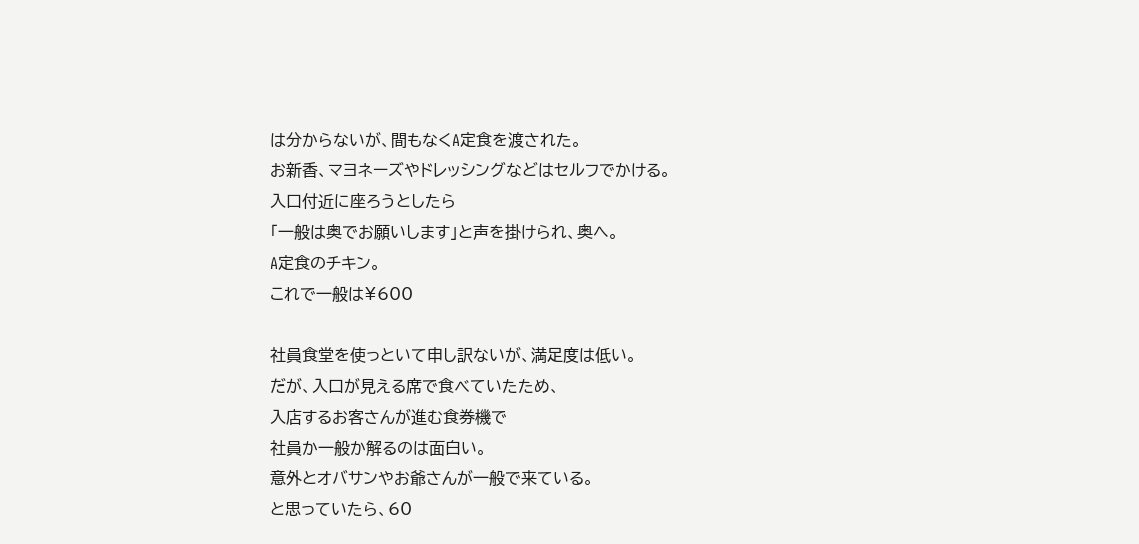は分からないが、間もなくA定食を渡された。
お新香、マヨネーズやドレッシングなどはセルフでかける。
入口付近に座ろうとしたら
「一般は奥でお願いします」と声を掛けられ、奥へ。
A定食のチキン。
これで一般は¥600

社員食堂を使っといて申し訳ないが、満足度は低い。
だが、入口が見える席で食べていたため、
入店するお客さんが進む食券機で
社員か一般か解るのは面白い。
意外とオバサンやお爺さんが一般で来ている。
と思っていたら、60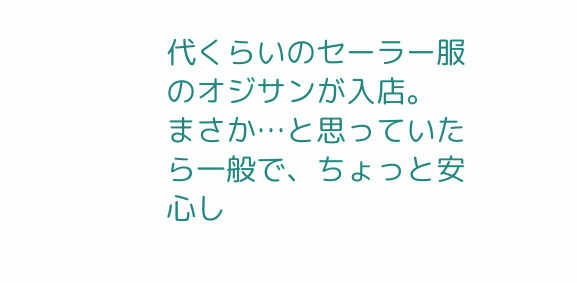代くらいのセーラー服のオジサンが入店。
まさか…と思っていたら一般で、ちょっと安心し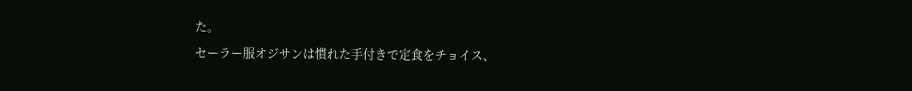た。
セーラー服オジサンは慣れた手付きで定食をチョイス、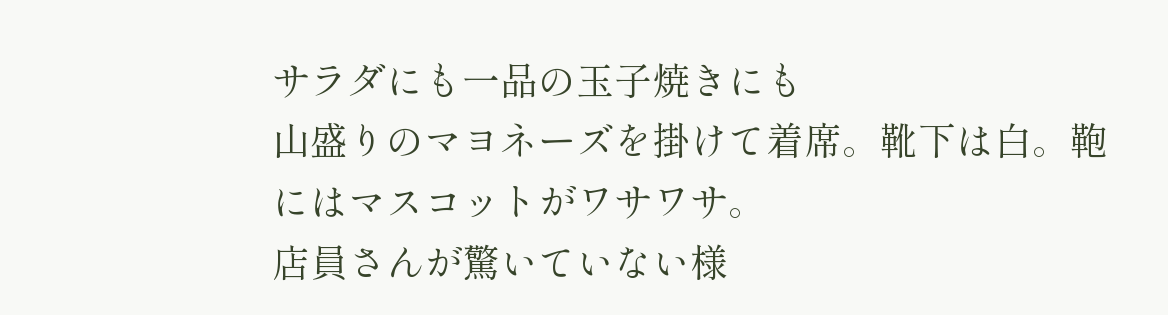サラダにも一品の玉子焼きにも
山盛りのマヨネーズを掛けて着席。靴下は白。鞄にはマスコットがワサワサ。
店員さんが驚いていない様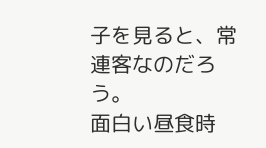子を見ると、常連客なのだろう。
面白い昼食時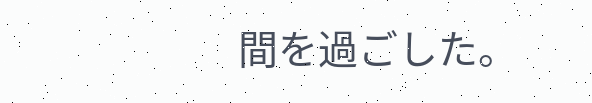間を過ごした。